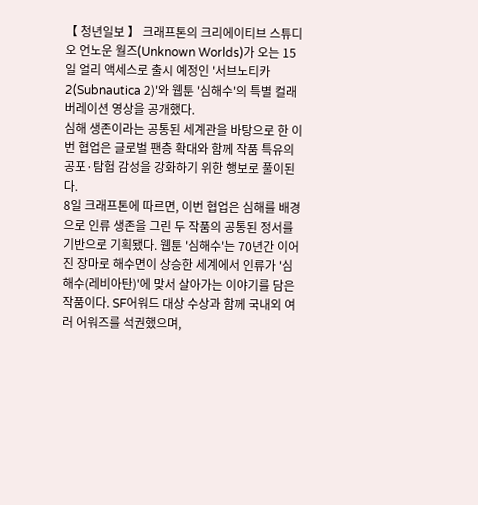【 청년일보 】 크래프톤의 크리에이티브 스튜디오 언노운 월즈(Unknown Worlds)가 오는 15일 얼리 액세스로 출시 예정인 '서브노티카 2(Subnautica 2)'와 웹툰 '심해수'의 특별 컬래버레이션 영상을 공개했다.
심해 생존이라는 공통된 세계관을 바탕으로 한 이번 협업은 글로벌 팬층 확대와 함께 작품 특유의 공포·탐험 감성을 강화하기 위한 행보로 풀이된다.
8일 크래프톤에 따르면, 이번 협업은 심해를 배경으로 인류 생존을 그린 두 작품의 공통된 정서를 기반으로 기획됐다. 웹툰 '심해수'는 70년간 이어진 장마로 해수면이 상승한 세계에서 인류가 '심해수(레비아탄)'에 맞서 살아가는 이야기를 담은 작품이다. SF어워드 대상 수상과 함께 국내외 여러 어워즈를 석권했으며,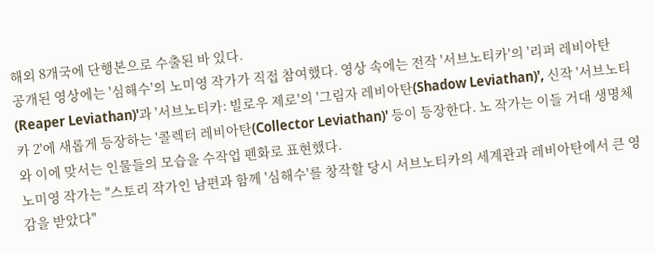해외 8개국에 단행본으로 수출된 바 있다.
공개된 영상에는 '심해수'의 노미영 작가가 직접 참여했다. 영상 속에는 전작 '서브노티카'의 '리퍼 레비아탄(Reaper Leviathan)'과 '서브노티카: 빌로우 제로'의 '그림자 레비아탄(Shadow Leviathan)', 신작 '서브노티카 2'에 새롭게 등장하는 '콜렉터 레비아탄(Collector Leviathan)' 등이 등장한다. 노 작가는 이들 거대 생명체와 이에 맞서는 인물들의 모습을 수작업 펜화로 표현했다.
노미영 작가는 "스토리 작가인 남편과 함께 '심해수'를 창작할 당시 서브노티카의 세계관과 레비아탄에서 큰 영감을 받았다"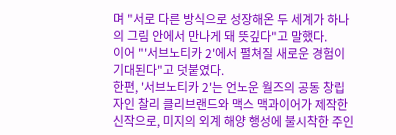며 "서로 다른 방식으로 성장해온 두 세계가 하나의 그림 안에서 만나게 돼 뜻깊다"고 말했다.
이어 "'서브노티카 2'에서 펼쳐질 새로운 경험이 기대된다"고 덧붙였다.
한편, '서브노티카 2'는 언노운 월즈의 공동 창립자인 찰리 클리브랜드와 맥스 맥과이어가 제작한 신작으로, 미지의 외계 해양 행성에 불시착한 주인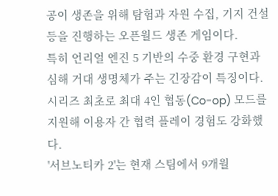공이 생존을 위해 탐험과 자원 수집, 기지 건설 등을 진행하는 오픈월드 생존 게임이다.
특히 언리얼 엔진 5 기반의 수중 환경 구현과 심해 거대 생명체가 주는 긴장감이 특징이다. 시리즈 최초로 최대 4인 협동(Co-op) 모드를 지원해 이용자 간 협력 플레이 경험도 강화했다.
'서브노티카 2'는 현재 스팀에서 9개월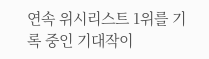연속 위시리스트 1위를 기록 중인 기대작이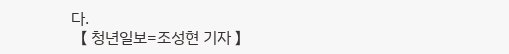다.
【 청년일보=조성현 기자 】